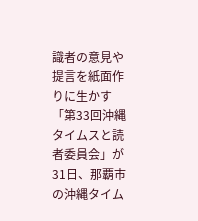識者の意見や提言を紙面作りに生かす「第33回沖縄タイムスと読者委員会」が31日、那覇市の沖縄タイム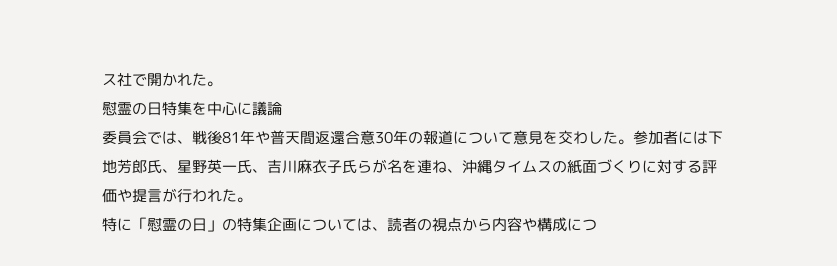ス社で開かれた。
慰霊の日特集を中心に議論
委員会では、戦後81年や普天間返還合意30年の報道について意見を交わした。参加者には下地芳郎氏、星野英一氏、吉川麻衣子氏らが名を連ね、沖縄タイムスの紙面づくりに対する評価や提言が行われた。
特に「慰霊の日」の特集企画については、読者の視点から内容や構成につ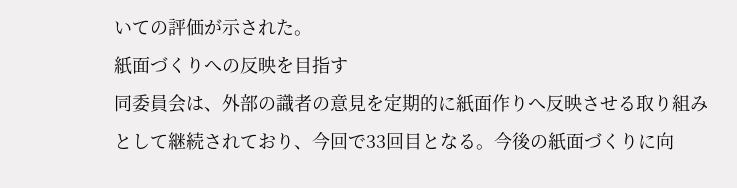いての評価が示された。
紙面づくりへの反映を目指す
同委員会は、外部の識者の意見を定期的に紙面作りへ反映させる取り組みとして継続されており、今回で33回目となる。今後の紙面づくりに向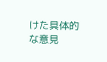けた具体的な意見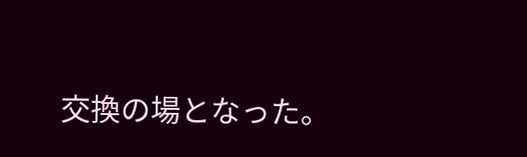交換の場となった。